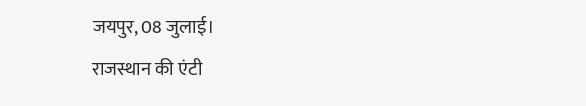जयपुर, 08 जुलाई।
राजस्थान की एंटी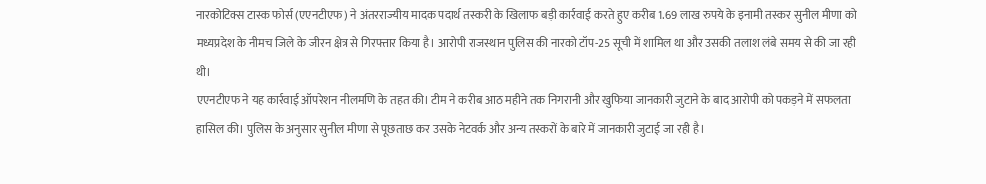नारकोटिक्स टास्क फोर्स (एएनटीएफ) ने अंतरराज्यीय मादक पदार्थ तस्करी के खिलाफ बड़ी कार्रवाई करते हुए करीब 1.69 लाख रुपये के इनामी तस्कर सुनील मीणा को मध्यप्रदेश के नीमच जिले के जीरन क्षेत्र से गिरफ्तार किया है। आरोपी राजस्थान पुलिस की नारको टॉप-25 सूची में शामिल था और उसकी तलाश लंबे समय से की जा रही थी।
एएनटीएफ ने यह कार्रवाई ऑपरेशन नीलमणि के तहत की। टीम ने करीब आठ महीने तक निगरानी और खुफिया जानकारी जुटाने के बाद आरोपी को पकड़ने में सफलता हासिल की। पुलिस के अनुसार सुनील मीणा से पूछताछ कर उसके नेटवर्क और अन्य तस्करों के बारे में जानकारी जुटाई जा रही है।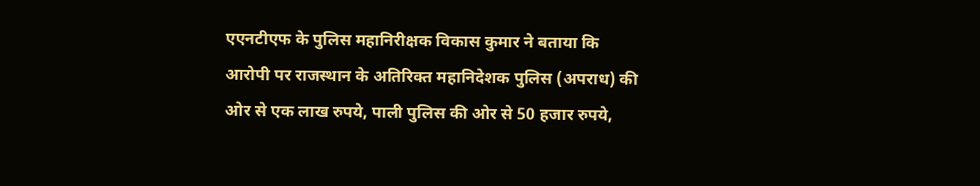एएनटीएफ के पुलिस महानिरीक्षक विकास कुमार ने बताया कि आरोपी पर राजस्थान के अतिरिक्त महानिदेशक पुलिस (अपराध) की ओर से एक लाख रुपये, पाली पुलिस की ओर से 50 हजार रुपये,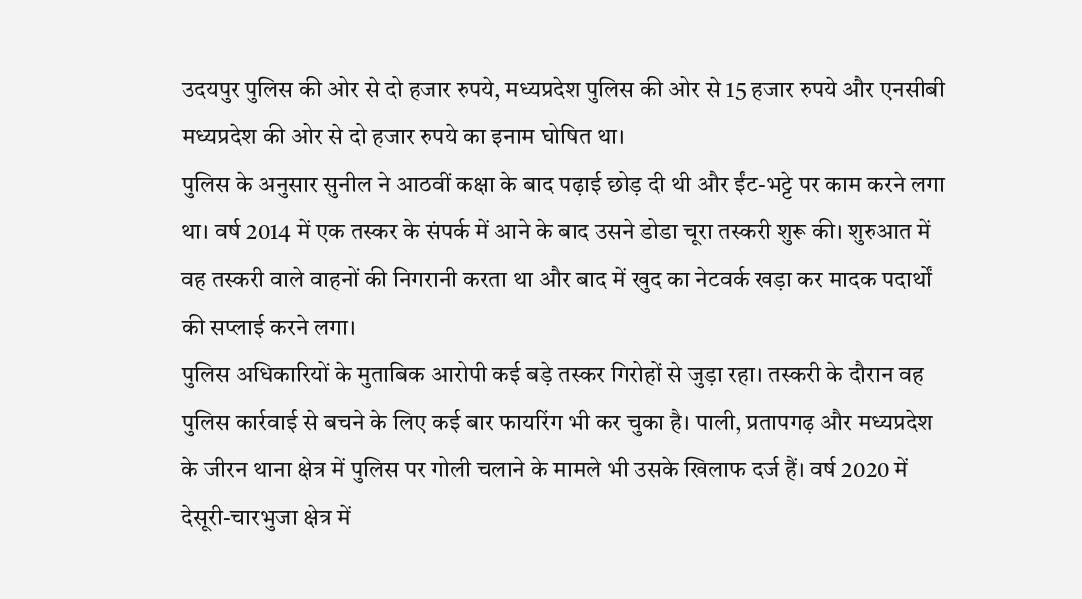उदयपुर पुलिस की ओर से दो हजार रुपये, मध्यप्रदेश पुलिस की ओर से 15 हजार रुपये और एनसीबी मध्यप्रदेश की ओर से दो हजार रुपये का इनाम घोषित था।
पुलिस के अनुसार सुनील ने आठवीं कक्षा के बाद पढ़ाई छोड़ दी थी और ईंट-भट्टे पर काम करने लगा था। वर्ष 2014 में एक तस्कर के संपर्क में आने के बाद उसने डोडा चूरा तस्करी शुरू की। शुरुआत में वह तस्करी वाले वाहनों की निगरानी करता था और बाद में खुद का नेटवर्क खड़ा कर मादक पदार्थों की सप्लाई करने लगा।
पुलिस अधिकारियों के मुताबिक आरोपी कई बड़े तस्कर गिरोहों से जुड़ा रहा। तस्करी के दौरान वह पुलिस कार्रवाई से बचने के लिए कई बार फायरिंग भी कर चुका है। पाली, प्रतापगढ़ और मध्यप्रदेश के जीरन थाना क्षेत्र में पुलिस पर गोली चलाने के मामले भी उसके खिलाफ दर्ज हैं। वर्ष 2020 में देसूरी-चारभुजा क्षेत्र में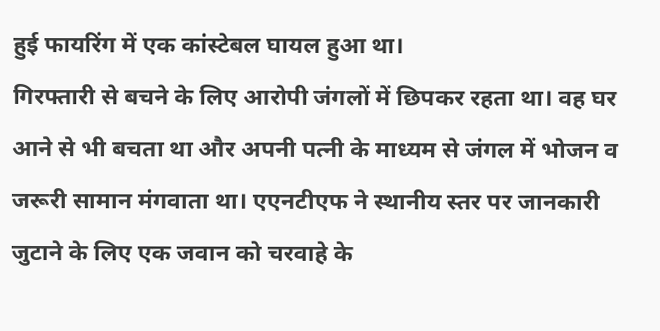हुई फायरिंग में एक कांस्टेबल घायल हुआ था।
गिरफ्तारी से बचने के लिए आरोपी जंगलों में छिपकर रहता था। वह घर आने से भी बचता था और अपनी पत्नी के माध्यम से जंगल में भोजन व जरूरी सामान मंगवाता था। एएनटीएफ ने स्थानीय स्तर पर जानकारी जुटाने के लिए एक जवान को चरवाहे के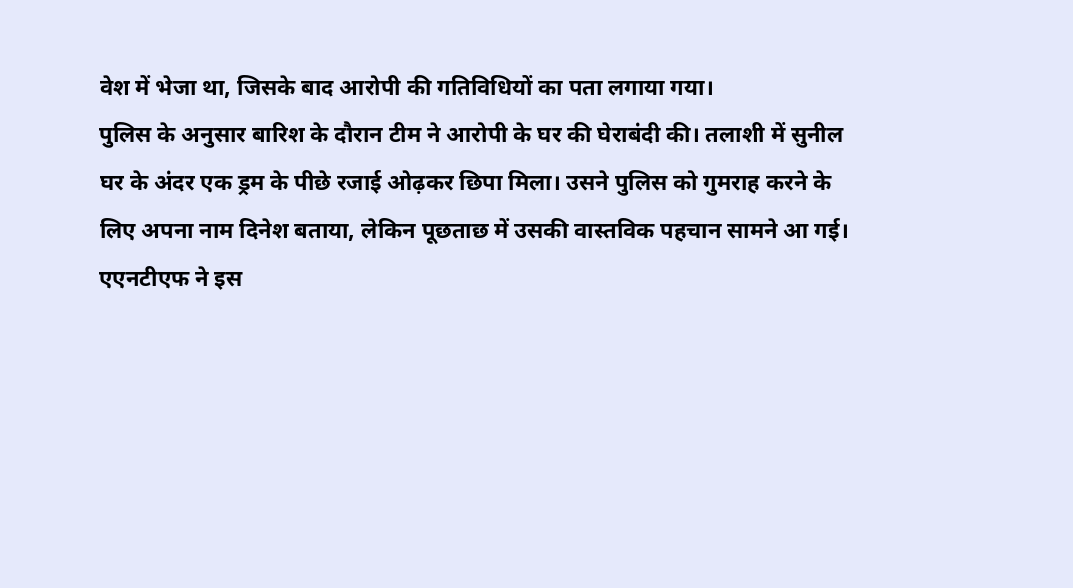वेश में भेजा था, जिसके बाद आरोपी की गतिविधियों का पता लगाया गया।
पुलिस के अनुसार बारिश के दौरान टीम ने आरोपी के घर की घेराबंदी की। तलाशी में सुनील घर के अंदर एक ड्रम के पीछे रजाई ओढ़कर छिपा मिला। उसने पुलिस को गुमराह करने के लिए अपना नाम दिनेश बताया, लेकिन पूछताछ में उसकी वास्तविक पहचान सामने आ गई।
एएनटीएफ ने इस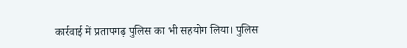कार्रवाई में प्रतापगढ़ पुलिस का भी सहयोग लिया। पुलिस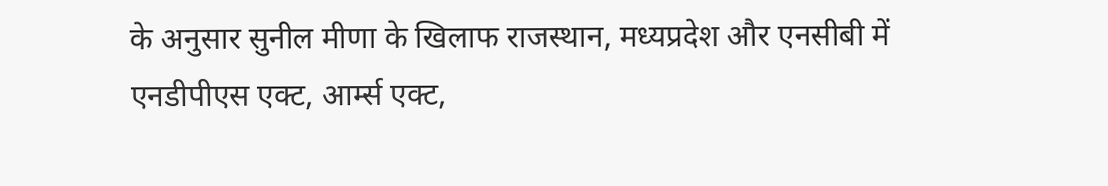के अनुसार सुनील मीणा के खिलाफ राजस्थान, मध्यप्रदेश और एनसीबी में एनडीपीएस एक्ट, आर्म्स एक्ट,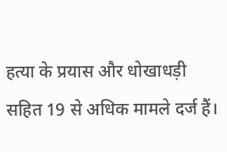हत्या के प्रयास और धोखाधड़ी सहित 19 से अधिक मामले दर्ज हैं।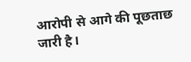आरोपी से आगे की पूछताछ जारी है।